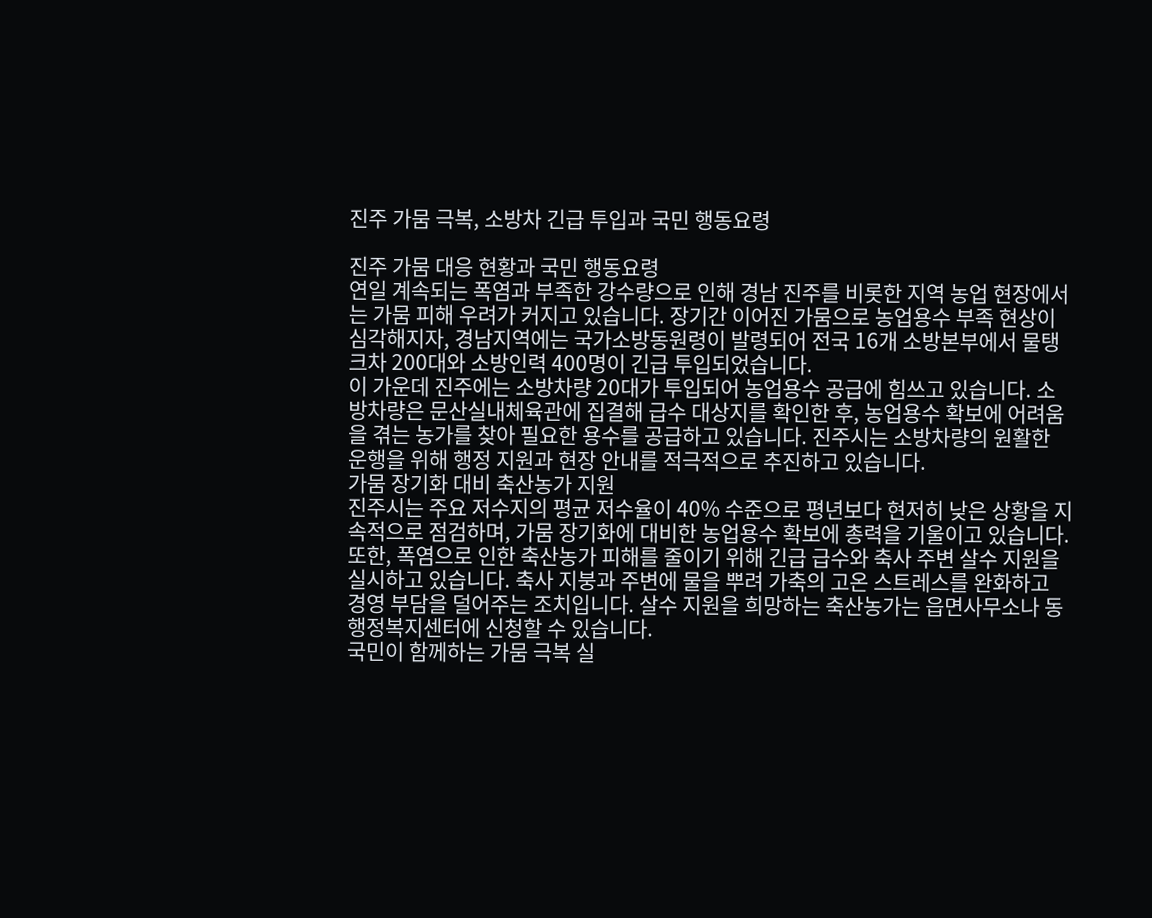진주 가뭄 극복, 소방차 긴급 투입과 국민 행동요령

진주 가뭄 대응 현황과 국민 행동요령
연일 계속되는 폭염과 부족한 강수량으로 인해 경남 진주를 비롯한 지역 농업 현장에서는 가뭄 피해 우려가 커지고 있습니다. 장기간 이어진 가뭄으로 농업용수 부족 현상이 심각해지자, 경남지역에는 국가소방동원령이 발령되어 전국 16개 소방본부에서 물탱크차 200대와 소방인력 400명이 긴급 투입되었습니다.
이 가운데 진주에는 소방차량 20대가 투입되어 농업용수 공급에 힘쓰고 있습니다. 소방차량은 문산실내체육관에 집결해 급수 대상지를 확인한 후, 농업용수 확보에 어려움을 겪는 농가를 찾아 필요한 용수를 공급하고 있습니다. 진주시는 소방차량의 원활한 운행을 위해 행정 지원과 현장 안내를 적극적으로 추진하고 있습니다.
가뭄 장기화 대비 축산농가 지원
진주시는 주요 저수지의 평균 저수율이 40% 수준으로 평년보다 현저히 낮은 상황을 지속적으로 점검하며, 가뭄 장기화에 대비한 농업용수 확보에 총력을 기울이고 있습니다. 또한, 폭염으로 인한 축산농가 피해를 줄이기 위해 긴급 급수와 축사 주변 살수 지원을 실시하고 있습니다. 축사 지붕과 주변에 물을 뿌려 가축의 고온 스트레스를 완화하고 경영 부담을 덜어주는 조치입니다. 살수 지원을 희망하는 축산농가는 읍면사무소나 동 행정복지센터에 신청할 수 있습니다.
국민이 함께하는 가뭄 극복 실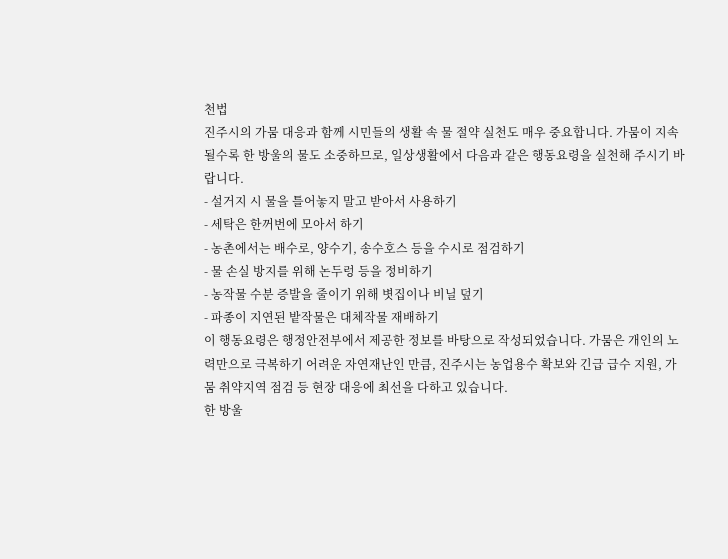천법
진주시의 가뭄 대응과 함께 시민들의 생활 속 물 절약 실천도 매우 중요합니다. 가뭄이 지속될수록 한 방울의 물도 소중하므로, 일상생활에서 다음과 같은 행동요령을 실천해 주시기 바랍니다.
- 설거지 시 물을 틀어놓지 말고 받아서 사용하기
- 세탁은 한꺼번에 모아서 하기
- 농촌에서는 배수로, 양수기, 송수호스 등을 수시로 점검하기
- 물 손실 방지를 위해 논두렁 등을 정비하기
- 농작물 수분 증발을 줄이기 위해 볏집이나 비닐 덮기
- 파종이 지연된 밭작물은 대체작물 재배하기
이 행동요령은 행정안전부에서 제공한 정보를 바탕으로 작성되었습니다. 가뭄은 개인의 노력만으로 극복하기 어려운 자연재난인 만큼, 진주시는 농업용수 확보와 긴급 급수 지원, 가뭄 취약지역 점검 등 현장 대응에 최선을 다하고 있습니다.
한 방울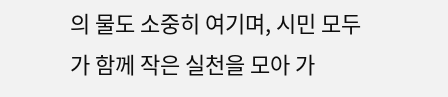의 물도 소중히 여기며, 시민 모두가 함께 작은 실천을 모아 가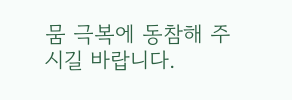뭄 극복에 동참해 주시길 바랍니다.